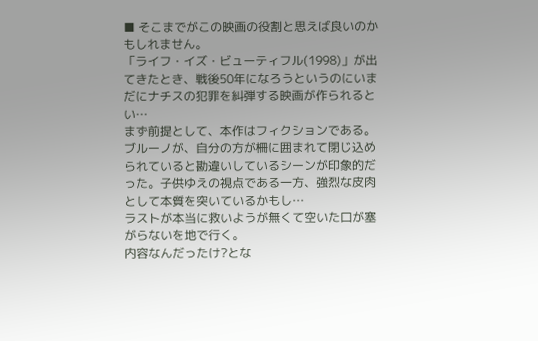■ そこまでがこの映画の役割と思えば良いのかもしれません。
「ライフ・イズ・ビューティフル(1998)」が出てきたとき、戦後50年になろうというのにいまだにナチスの犯罪を糾弾する映画が作られるとい…
まず前提として、本作はフィクションである。
ブルーノが、自分の方が柵に囲まれて閉じ込められていると勘違いしているシーンが印象的だった。子供ゆえの視点である一方、強烈な皮肉として本質を突いているかもし…
ラストが本当に救いようが無くて空いた口が塞がらないを地で行く。
内容なんだったけ?とな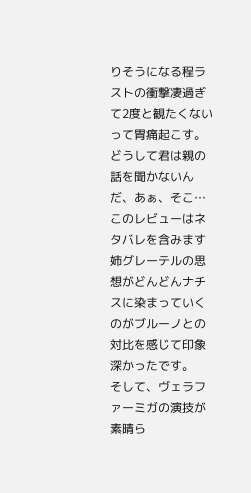りそうになる程ラストの衝撃凄過ぎて2度と観たくないって胃痛起こす。
どうして君は親の話を聞かないんだ、あぁ、そこ…
このレビューはネタバレを含みます
姉グレーテルの思想がどんどんナチスに染まっていくのがブルーノとの対比を感じて印象深かったです。
そして、ヴェラファーミガの演技が素晴ら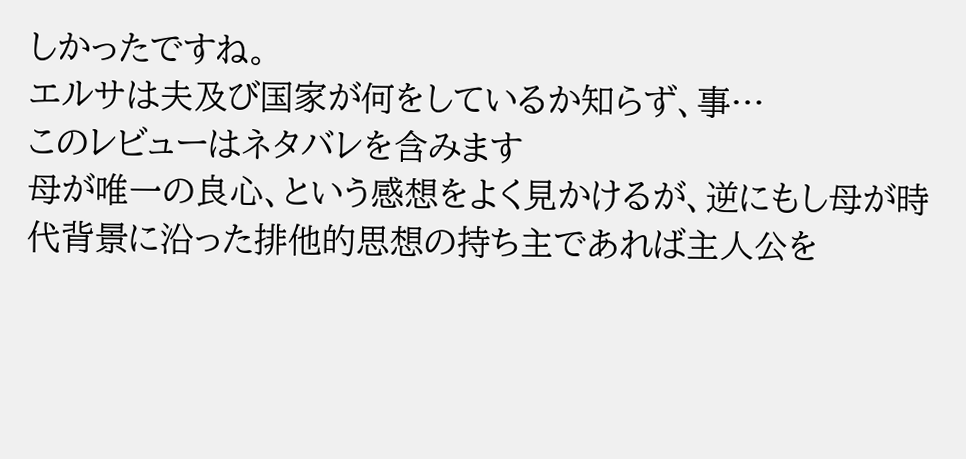しかったですね。
エルサは夫及び国家が何をしているか知らず、事…
このレビューはネタバレを含みます
母が唯一の良心、という感想をよく見かけるが、逆にもし母が時代背景に沿った排他的思想の持ち主であれば主人公を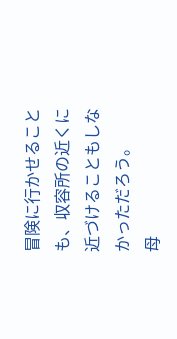冒険に行かせることも、収容所の近くに近づけることもしなかっただろう。
母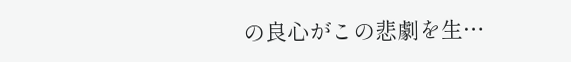の良心がこの悲劇を生…